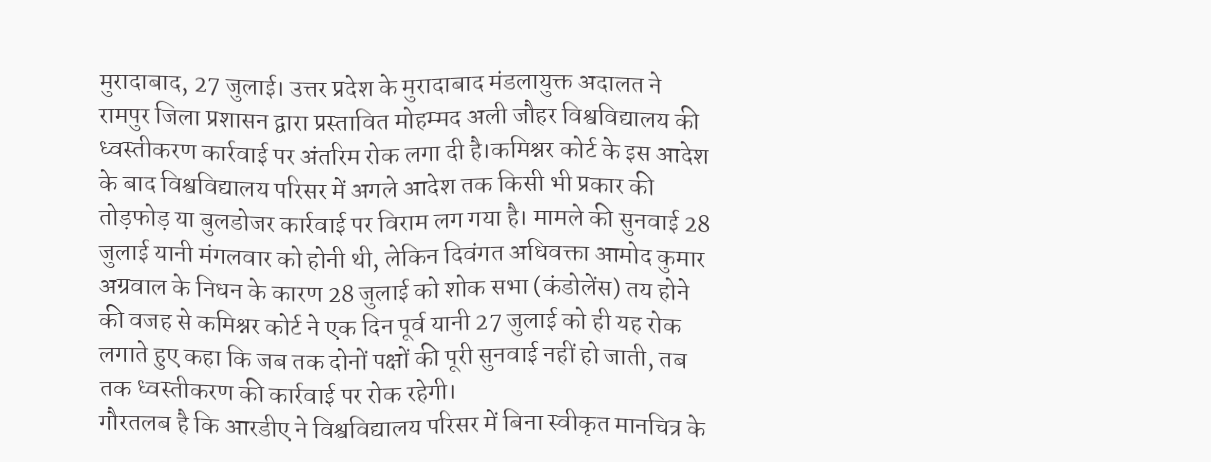मुरादाबाद, 27 जुलाई। उत्तर प्रदेश के मुरादाबाद मंडलायुक्त अदालत ने रामपुर जिला प्रशासन द्वारा प्रस्तावित मोहम्मद अली जौहर विश्वविद्यालय की ध्वस्तीकरण कार्रवाई पर अंतरिम रोक लगा दी है।कमिश्नर कोर्ट के इस आदेश के बाद विश्वविद्यालय परिसर में अगले आदेश तक किसी भी प्रकार की तोड़फोड़ या बुलडोजर कार्रवाई पर विराम लग गया है। मामले की सुनवाई 28 जुलाई यानी मंगलवार को होनी थी, लेकिन दिवंगत अधिवक्ता आमोद कुमार अग्रवाल के निधन के कारण 28 जुलाई को शोक सभा (कंडोलेंस) तय होने की वजह से कमिश्नर कोर्ट ने एक दिन पूर्व यानी 27 जुलाई को ही यह रोक लगाते हुए कहा कि जब तक दोनों पक्षों की पूरी सुनवाई नहीं हो जाती, तब तक ध्वस्तीकरण की कार्रवाई पर रोक रहेगी।
गौरतलब है कि आरडीए ने विश्वविद्यालय परिसर में बिना स्वीकृत मानचित्र के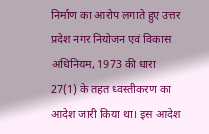निर्माण का आरोप लगाते हुए उत्तर प्रदेश नगर नियोजन एवं विकास अधिनियम, 1973 की धारा 27(1) के तहत ध्वस्तीकरण का आदेश जारी किया था। इस आदेश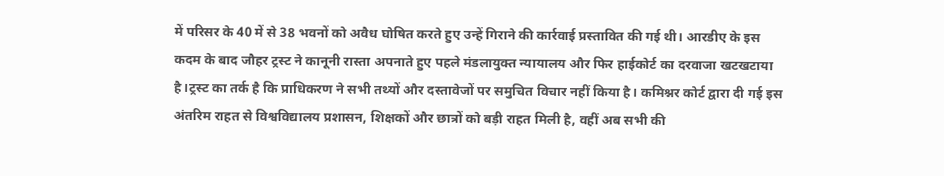में परिसर के 40 में से 38 भवनों को अवैध घोषित करते हुए उन्हें गिराने की कार्रवाई प्रस्तावित की गई थी। आरडीए के इस कदम के बाद जौहर ट्रस्ट ने कानूनी रास्ता अपनाते हुए पहले मंडलायुक्त न्यायालय और फिर हाईकोर्ट का दरवाजा खटखटाया है।ट्रस्ट का तर्क है कि प्राधिकरण ने सभी तथ्यों और दस्तावेजों पर समुचित विचार नहीं किया है। कमिश्नर कोर्ट द्वारा दी गई इस अंतरिम राहत से विश्वविद्यालय प्रशासन, शिक्षकों और छात्रों को बड़ी राहत मिली है, वहीं अब सभी की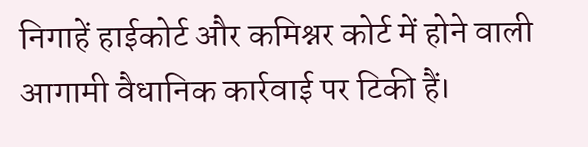निगाहें हाईकोर्ट और कमिश्नर कोर्ट में होने वाली आगामी वैधानिक कार्रवाई पर टिकी हैं।